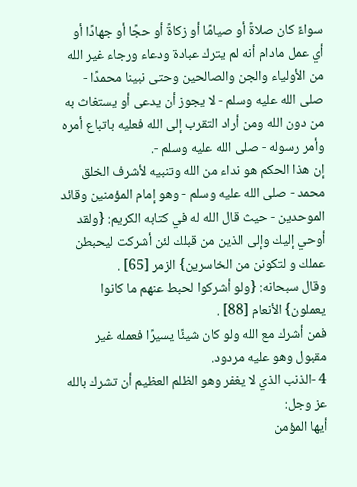سواءً كان صلاةً أو صيامًا أو زكاةً أو حجًا أو جهادًا أو أي عمل مادام أنه لم يترك عبادة ودعاء ورجاء غير الله من الأولياء والجن والصالحين وحتى نبينا محمدًا - صلى الله عليه وسلم - لا يجوز أن يدعى أو يستغاث به من دون الله ومن أراد التقرب إلى الله فعليه باتباع أمره وأمر رسوله - صلى الله عليه وسلم -.
إن هذا الحكم هو نداء من الله وتنبيه لأشرف الخلق محمد - صلى الله عليه وسلم - وهو إمام المؤمنين وقائد الموحدين - حيث قال الله له في كتابه الكريم: {ولقد أوحي إليك وإلى الذين من قبلك لئن أشركت ليحبطن عملك و لتكونن من الخاسرين} الزمر [65] .
وقال سبحانه: {ولو أشركوا لحبط عنهم ما كانوا يعملون} الأنعام [88] .
فمن أشرك مع الله ولو كان شيئًا يسيرًا فعمله غير مقبول وهو عليه مردود.
4 -الذنب الذي لا يغفر وهو الظلم العظيم أن تشرك بالله عز وجل:
أيها المؤمن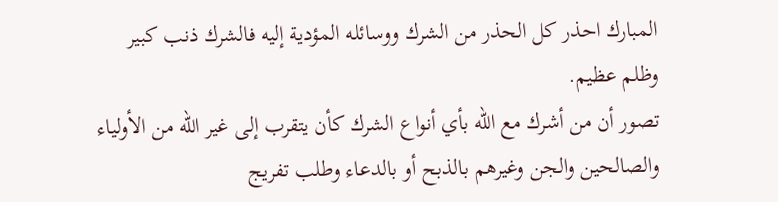المبارك احذر كل الحذر من الشرك ووسائله المؤدية إليه فالشرك ذنب كبير وظلم عظيم.
تصور أن من أشرك مع الله بأي أنواع الشرك كأن يتقرب إلى غير الله من الأولياء والصالحين والجن وغيرهم بالذبح أو بالدعاء وطلب تفريج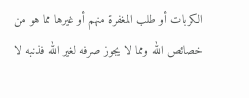الكربات أو طلب المغفرة منهم أو غيرها مما هو من خصائص الله ومما لا يجوز صرفه لغير الله فذنبه لا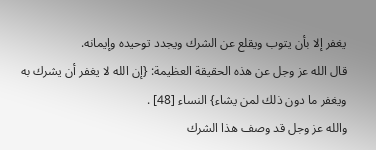يغفر إلا بأن يتوب ويقلع عن الشرك ويجدد توحيده وإيمانه.
قال الله عز وجل عن هذه الحقيقة العظيمة: {إن الله لا يغفر أن يشرك به ويغفر ما دون ذلك لمن يشاء} النساء [48] .
والله عز وجل قد وصف هذا الشرك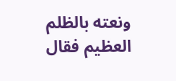ونعته بالظلم العظيم فقال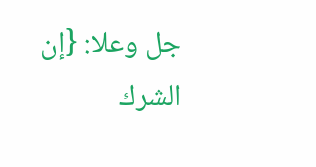جل وعلا: {إن الشرك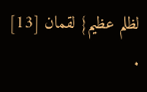لظلم عظيم} لقمان [13] .